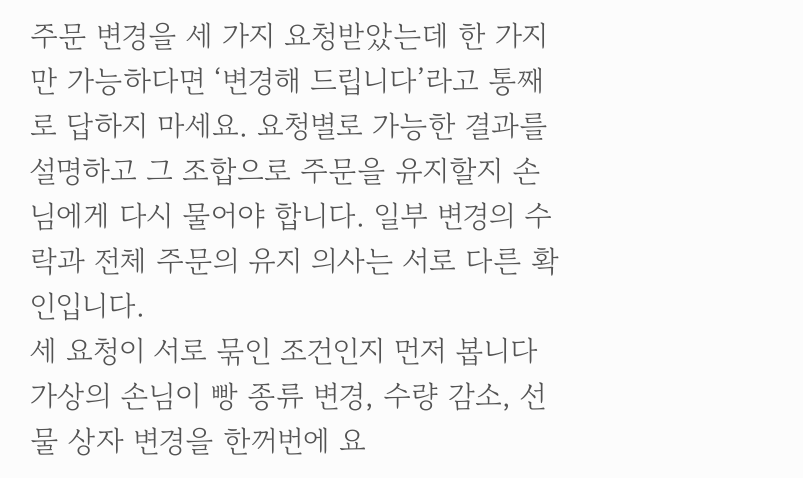주문 변경을 세 가지 요청받았는데 한 가지만 가능하다면 ‘변경해 드립니다’라고 통째로 답하지 마세요. 요청별로 가능한 결과를 설명하고 그 조합으로 주문을 유지할지 손님에게 다시 물어야 합니다. 일부 변경의 수락과 전체 주문의 유지 의사는 서로 다른 확인입니다.
세 요청이 서로 묶인 조건인지 먼저 봅니다
가상의 손님이 빵 종류 변경, 수량 감소, 선물 상자 변경을 한꺼번에 요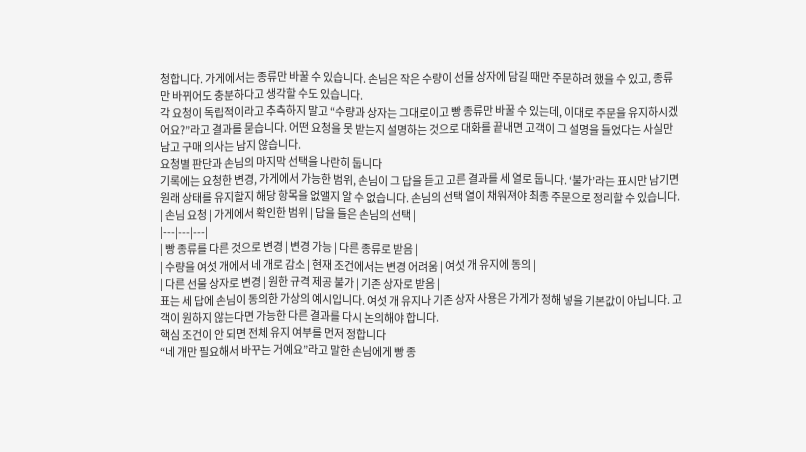청합니다. 가게에서는 종류만 바꿀 수 있습니다. 손님은 작은 수량이 선물 상자에 담길 때만 주문하려 했을 수 있고, 종류만 바뀌어도 충분하다고 생각할 수도 있습니다.
각 요청이 독립적이라고 추측하지 말고 “수량과 상자는 그대로이고 빵 종류만 바꿀 수 있는데, 이대로 주문을 유지하시겠어요?”라고 결과를 묻습니다. 어떤 요청을 못 받는지 설명하는 것으로 대화를 끝내면 고객이 그 설명을 들었다는 사실만 남고 구매 의사는 남지 않습니다.
요청별 판단과 손님의 마지막 선택을 나란히 둡니다
기록에는 요청한 변경, 가게에서 가능한 범위, 손님이 그 답을 듣고 고른 결과를 세 열로 둡니다. ‘불가’라는 표시만 남기면 원래 상태를 유지할지 해당 항목을 없앨지 알 수 없습니다. 손님의 선택 열이 채워져야 최종 주문으로 정리할 수 있습니다.
| 손님 요청 | 가게에서 확인한 범위 | 답을 들은 손님의 선택 |
|---|---|---|
| 빵 종류를 다른 것으로 변경 | 변경 가능 | 다른 종류로 받음 |
| 수량을 여섯 개에서 네 개로 감소 | 현재 조건에서는 변경 어려움 | 여섯 개 유지에 동의 |
| 다른 선물 상자로 변경 | 원한 규격 제공 불가 | 기존 상자로 받음 |
표는 세 답에 손님이 동의한 가상의 예시입니다. 여섯 개 유지나 기존 상자 사용은 가게가 정해 넣을 기본값이 아닙니다. 고객이 원하지 않는다면 가능한 다른 결과를 다시 논의해야 합니다.
핵심 조건이 안 되면 전체 유지 여부를 먼저 정합니다
“네 개만 필요해서 바꾸는 거예요”라고 말한 손님에게 빵 종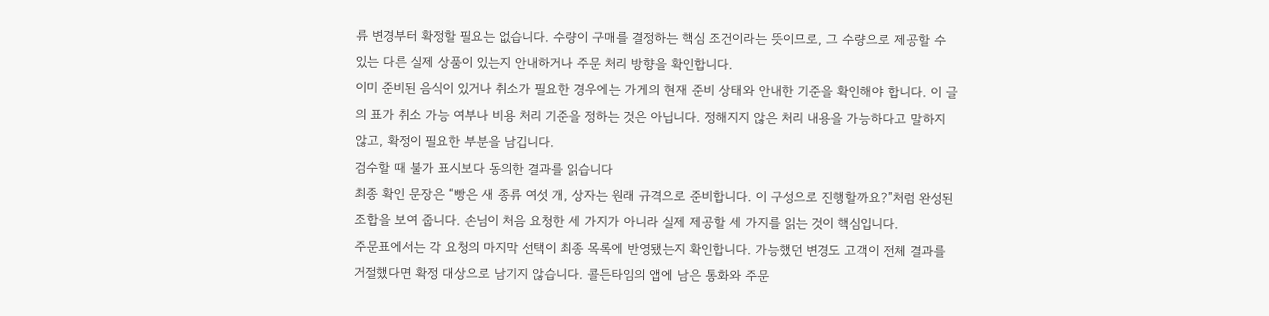류 변경부터 확정할 필요는 없습니다. 수량이 구매를 결정하는 핵심 조건이라는 뜻이므로, 그 수량으로 제공할 수 있는 다른 실제 상품이 있는지 안내하거나 주문 처리 방향을 확인합니다.
이미 준비된 음식이 있거나 취소가 필요한 경우에는 가게의 현재 준비 상태와 안내한 기준을 확인해야 합니다. 이 글의 표가 취소 가능 여부나 비용 처리 기준을 정하는 것은 아닙니다. 정해지지 않은 처리 내용을 가능하다고 말하지 않고, 확정이 필요한 부분을 남깁니다.
검수할 때 불가 표시보다 동의한 결과를 읽습니다
최종 확인 문장은 “빵은 새 종류 여섯 개, 상자는 원래 규격으로 준비합니다. 이 구성으로 진행할까요?”처럼 완성된 조합을 보여 줍니다. 손님이 처음 요청한 세 가지가 아니라 실제 제공할 세 가지를 읽는 것이 핵심입니다.
주문표에서는 각 요청의 마지막 선택이 최종 목록에 반영됐는지 확인합니다. 가능했던 변경도 고객이 전체 결과를 거절했다면 확정 대상으로 남기지 않습니다. 콜든타임의 앱에 남은 통화와 주문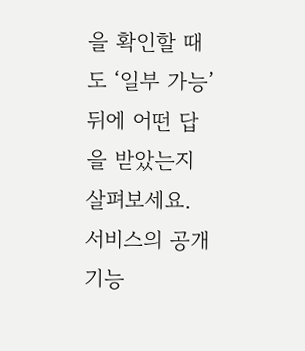을 확인할 때도 ‘일부 가능’ 뒤에 어떤 답을 받았는지 살펴보세요. 서비스의 공개 기능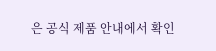은 공식 제품 안내에서 확인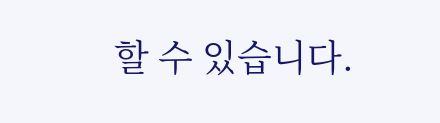할 수 있습니다.